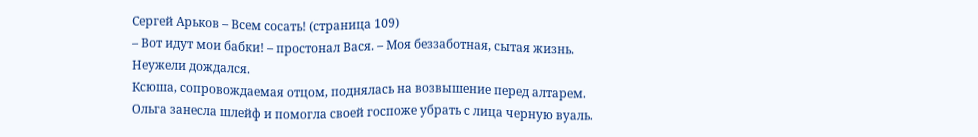Сергей Арьков – Всем сосать! (страница 109)
– Вот идут мои бабки! – простонал Вася. – Моя беззаботная, сытая жизнь. Неужели дождался.
Ксюша, сопровождаемая отцом, поднялась на возвышение перед алтарем. Ольга занесла шлейф и помогла своей госпоже убрать с лица черную вуаль.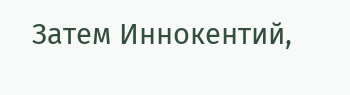Затем Иннокентий,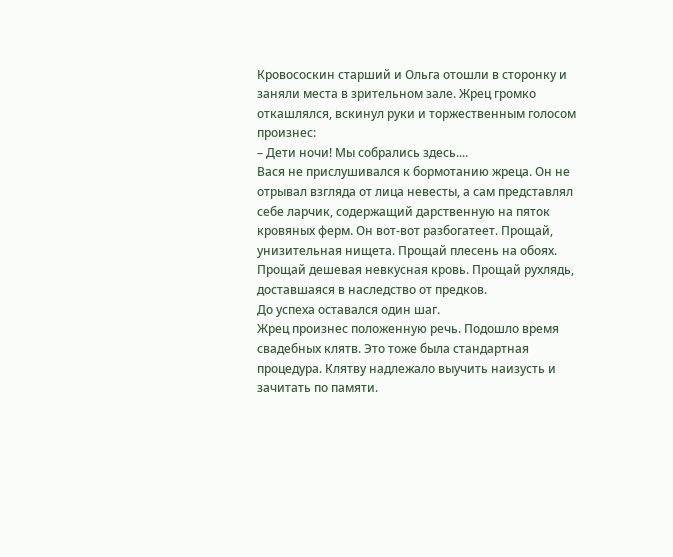Кровососкин старший и Ольга отошли в сторонку и заняли места в зрительном зале. Жрец громко откашлялся, вскинул руки и торжественным голосом произнес:
– Дети ночи! Мы собрались здесь....
Вася не прислушивался к бормотанию жреца. Он не отрывал взгляда от лица невесты, а сам представлял себе ларчик, содержащий дарственную на пяток кровяных ферм. Он вот-вот разбогатеет. Прощай, унизительная нищета. Прощай плесень на обоях. Прощай дешевая невкусная кровь. Прощай рухлядь, доставшаяся в наследство от предков.
До успеха оставался один шаг.
Жрец произнес положенную речь. Подошло время свадебных клятв. Это тоже была стандартная процедура. Клятву надлежало выучить наизусть и зачитать по памяти.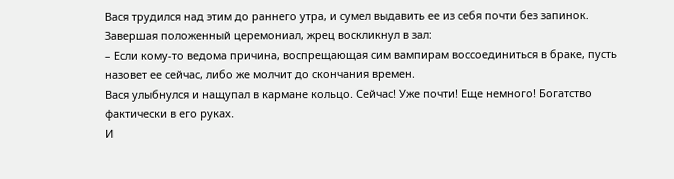Вася трудился над этим до раннего утра, и сумел выдавить ее из себя почти без запинок.
Завершая положенный церемониал, жрец воскликнул в зал:
– Если кому-то ведома причина, воспрещающая сим вампирам воссоединиться в браке, пусть назовет ее сейчас, либо же молчит до скончания времен.
Вася улыбнулся и нащупал в кармане кольцо. Сейчас! Уже почти! Еще немного! Богатство фактически в его руках.
И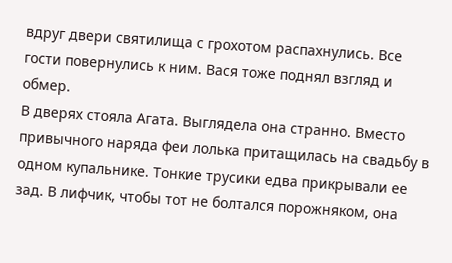вдруг двери святилища с грохотом распахнулись. Все гости повернулись к ним. Вася тоже поднял взгляд и обмер.
В дверях стояла Агата. Выглядела она странно. Вместо привычного наряда феи лолька притащилась на свадьбу в одном купальнике. Тонкие трусики едва прикрывали ее зад. В лифчик, чтобы тот не болтался порожняком, она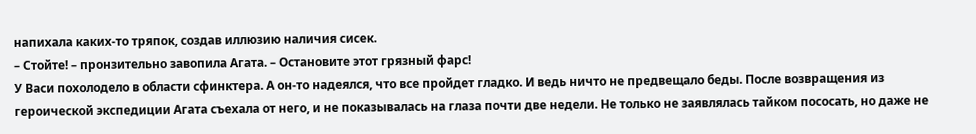напихала каких-то тряпок, создав иллюзию наличия сисек.
– Стойте! – пронзительно завопила Агата. – Остановите этот грязный фарс!
У Васи похолодело в области сфинктера. А он-то надеялся, что все пройдет гладко. И ведь ничто не предвещало беды. После возвращения из героической экспедиции Агата съехала от него, и не показывалась на глаза почти две недели. Не только не заявлялась тайком пососать, но даже не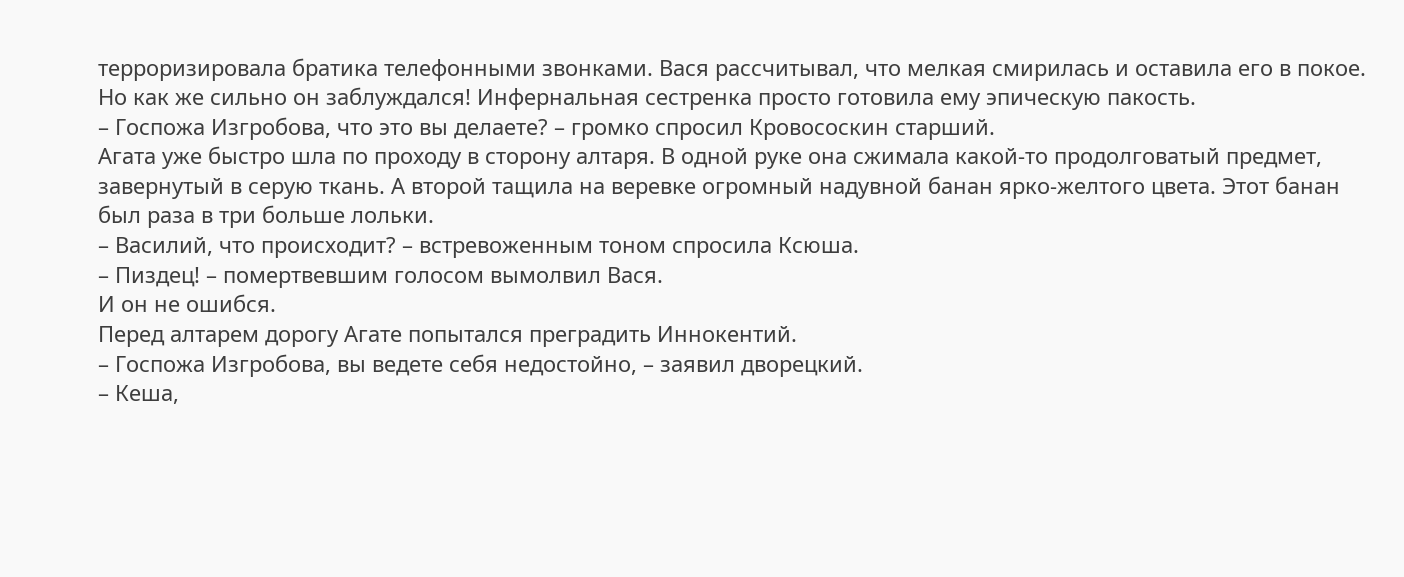терроризировала братика телефонными звонками. Вася рассчитывал, что мелкая смирилась и оставила его в покое. Но как же сильно он заблуждался! Инфернальная сестренка просто готовила ему эпическую пакость.
– Госпожа Изгробова, что это вы делаете? – громко спросил Кровососкин старший.
Агата уже быстро шла по проходу в сторону алтаря. В одной руке она сжимала какой-то продолговатый предмет, завернутый в серую ткань. А второй тащила на веревке огромный надувной банан ярко-желтого цвета. Этот банан был раза в три больше лольки.
– Василий, что происходит? – встревоженным тоном спросила Ксюша.
– Пиздец! – помертвевшим голосом вымолвил Вася.
И он не ошибся.
Перед алтарем дорогу Агате попытался преградить Иннокентий.
– Госпожа Изгробова, вы ведете себя недостойно, – заявил дворецкий.
– Кеша,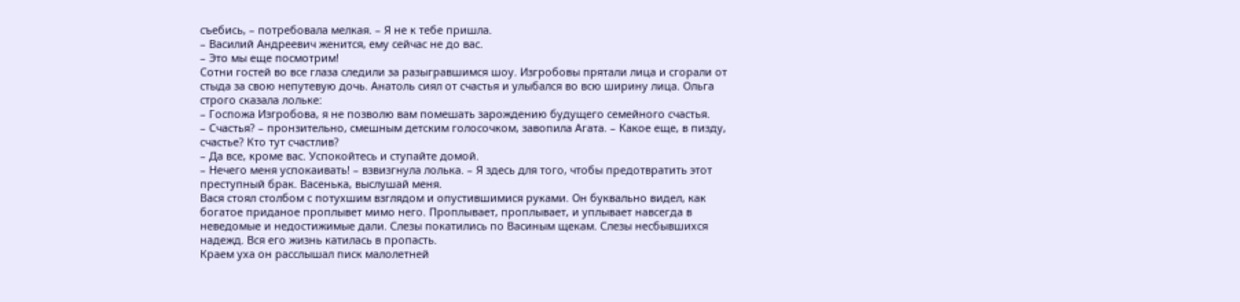съебись, – потребовала мелкая. – Я не к тебе пришла.
– Василий Андреевич женится, ему сейчас не до вас.
– Это мы еще посмотрим!
Сотни гостей во все глаза следили за разыгравшимся шоу. Изгробовы прятали лица и сгорали от стыда за свою непутевую дочь. Анатоль сиял от счастья и улыбался во всю ширину лица. Ольга строго сказала лольке:
– Госпожа Изгробова, я не позволю вам помешать зарождению будущего семейного счастья.
– Счастья? – пронзительно, смешным детским голосочком, завопила Агата. – Какое еще, в пизду, счастье? Кто тут счастлив?
– Да все, кроме вас. Успокойтесь и ступайте домой.
– Нечего меня успокаивать! – взвизгнула лолька. – Я здесь для того, чтобы предотвратить этот преступный брак. Васенька, выслушай меня.
Вася стоял столбом с потухшим взглядом и опустившимися руками. Он буквально видел, как богатое приданое проплывет мимо него. Проплывает, проплывает, и уплывает навсегда в неведомые и недостижимые дали. Слезы покатились по Васиным щекам. Слезы несбывшихся надежд. Вся его жизнь катилась в пропасть.
Краем уха он расслышал писк малолетней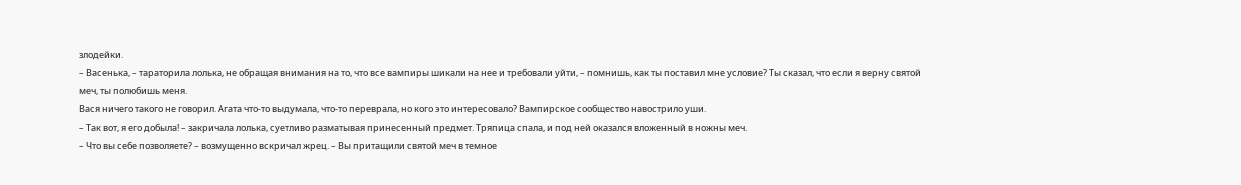злодейки.
– Васенька, – тараторила лолька, не обращая внимания на то, что все вампиры шикали на нее и требовали уйти, – помнишь, как ты поставил мне условие? Ты сказал, что если я верну святой меч, ты полюбишь меня.
Вася ничего такого не говорил. Агата что-то выдумала, что-то переврала, но кого это интересовало? Вампирское сообщество навострило уши.
– Так вот, я его добыла! – закричала лолька, суетливо разматывая принесенный предмет. Тряпица спала, и под ней оказался вложенный в ножны меч.
– Что вы себе позволяете? – возмущенно вскричал жрец. – Вы притащили святой меч в темное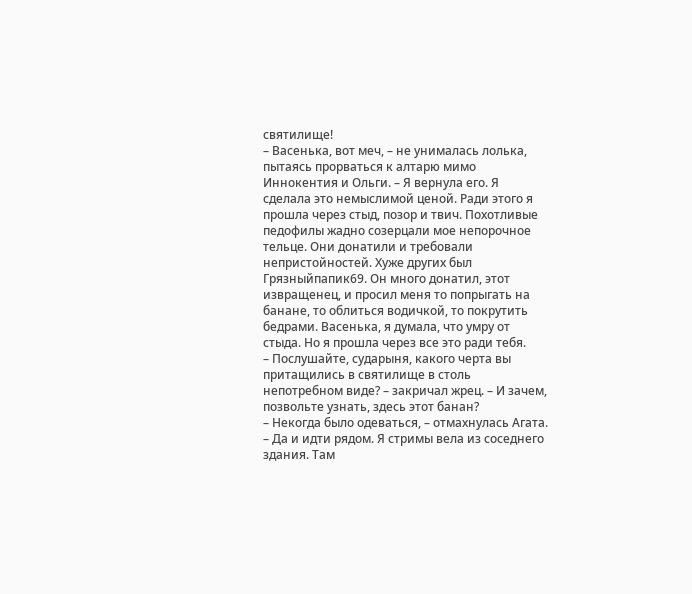святилище!
– Васенька, вот меч, – не унималась лолька, пытаясь прорваться к алтарю мимо Иннокентия и Ольги. – Я вернула его. Я сделала это немыслимой ценой. Ради этого я прошла через стыд, позор и твич. Похотливые педофилы жадно созерцали мое непорочное тельце. Они донатили и требовали непристойностей. Хуже других был Грязныйпапик69. Он много донатил, этот извращенец, и просил меня то попрыгать на банане, то облиться водичкой, то покрутить бедрами. Васенька, я думала, что умру от стыда. Но я прошла через все это ради тебя.
– Послушайте, сударыня, какого черта вы притащились в святилище в столь непотребном виде? – закричал жрец. – И зачем, позвольте узнать, здесь этот банан?
– Некогда было одеваться, – отмахнулась Агата. – Да и идти рядом. Я стримы вела из соседнего здания. Там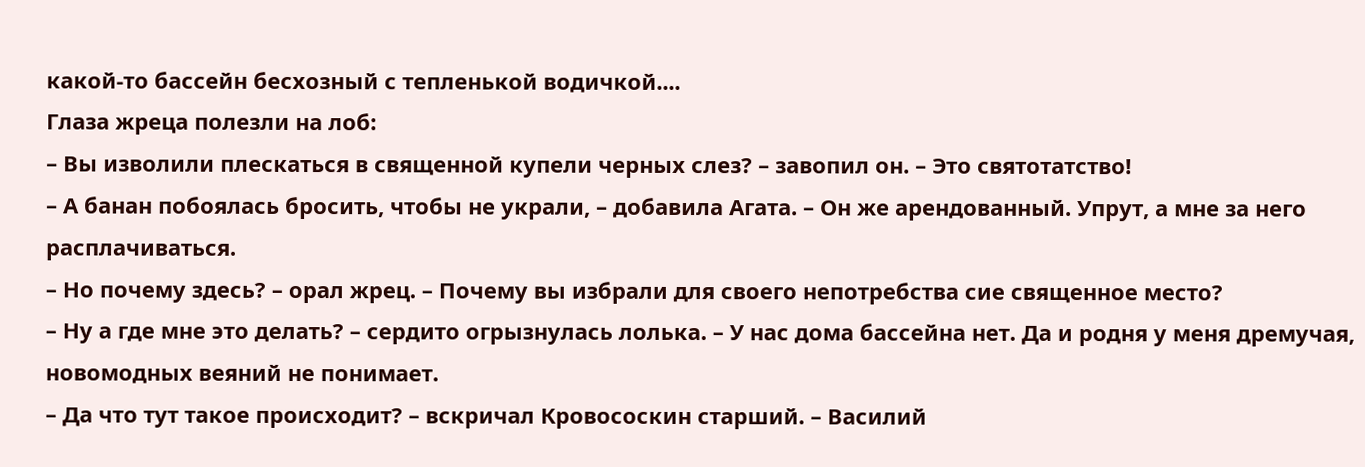какой-то бассейн бесхозный с тепленькой водичкой....
Глаза жреца полезли на лоб:
– Вы изволили плескаться в священной купели черных слез? – завопил он. – Это святотатство!
– А банан побоялась бросить, чтобы не украли, – добавила Агата. – Он же арендованный. Упрут, а мне за него расплачиваться.
– Но почему здесь? – орал жрец. – Почему вы избрали для своего непотребства сие священное место?
– Ну а где мне это делать? – сердито огрызнулась лолька. – У нас дома бассейна нет. Да и родня у меня дремучая, новомодных веяний не понимает.
– Да что тут такое происходит? – вскричал Кровососкин старший. – Василий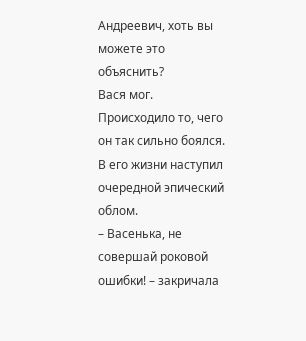Андреевич, хоть вы можете это объяснить?
Вася мог. Происходило то, чего он так сильно боялся. В его жизни наступил очередной эпический облом.
– Васенька, не совершай роковой ошибки! – закричала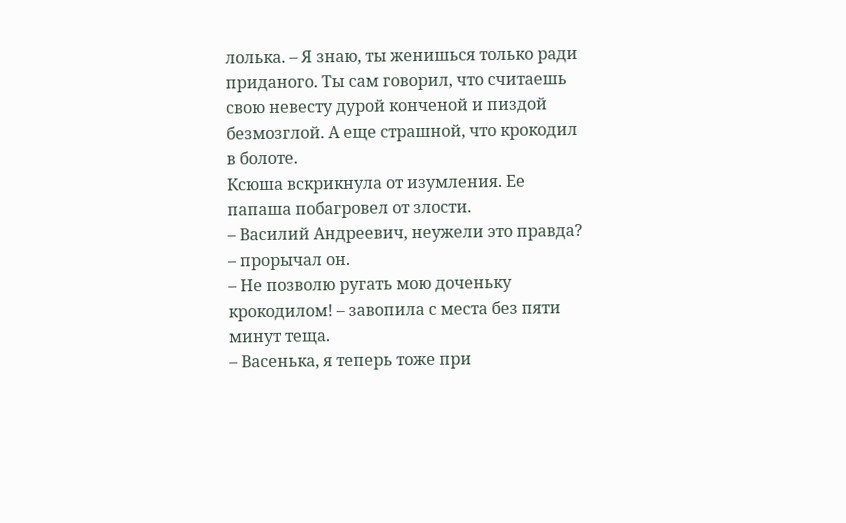лолька. – Я знаю, ты женишься только ради приданого. Ты сам говорил, что считаешь свою невесту дурой конченой и пиздой безмозглой. А еще страшной, что крокодил в болоте.
Ксюша вскрикнула от изумления. Ее папаша побагровел от злости.
– Василий Андреевич, неужели это правда? – прорычал он.
– Не позволю ругать мою доченьку крокодилом! – завопила с места без пяти минут теща.
– Васенька, я теперь тоже при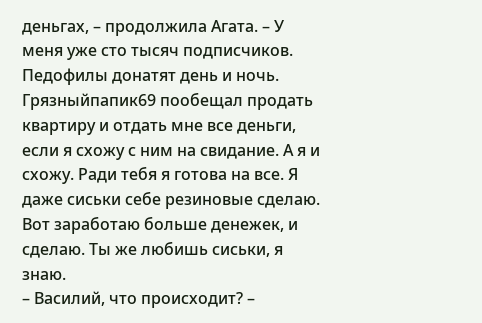деньгах, – продолжила Агата. – У меня уже сто тысяч подписчиков. Педофилы донатят день и ночь. Грязныйпапик69 пообещал продать квартиру и отдать мне все деньги, если я схожу с ним на свидание. А я и схожу. Ради тебя я готова на все. Я даже сиськи себе резиновые сделаю. Вот заработаю больше денежек, и сделаю. Ты же любишь сиськи, я знаю.
– Василий, что происходит? –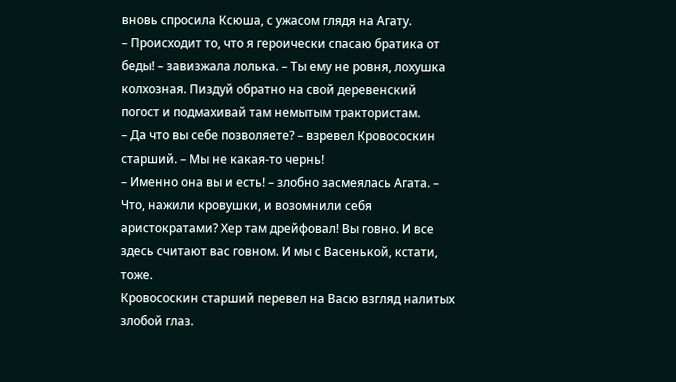вновь спросила Ксюша, с ужасом глядя на Агату.
– Происходит то, что я героически спасаю братика от беды! – завизжала лолька. – Ты ему не ровня, лохушка колхозная. Пиздуй обратно на свой деревенский погост и подмахивай там немытым трактористам.
– Да что вы себе позволяете? – взревел Кровососкин старший. – Мы не какая-то чернь!
– Именно она вы и есть! – злобно засмеялась Агата. – Что, нажили кровушки, и возомнили себя аристократами? Хер там дрейфовал! Вы говно. И все здесь считают вас говном. И мы с Васенькой, кстати, тоже.
Кровососкин старший перевел на Васю взгляд налитых злобой глаз.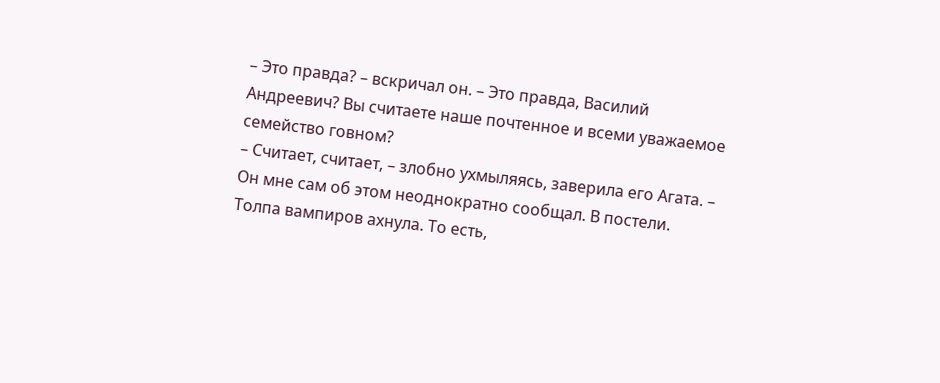– Это правда? – вскричал он. – Это правда, Василий Андреевич? Вы считаете наше почтенное и всеми уважаемое семейство говном?
– Считает, считает, – злобно ухмыляясь, заверила его Агата. – Он мне сам об этом неоднократно сообщал. В постели.
Толпа вампиров ахнула. То есть,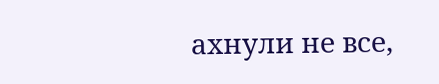ахнули не все,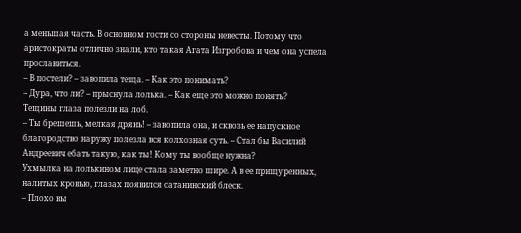а меньшая часть. В основном гости со стороны невесты. Потому что аристократы отлично знали, кто такая Агата Изгробова и чем она успела прославиться.
– В постели? – завопила теща. – Как это понимать?
– Дура, что ли? – прыснула лолька. – Как еще это можно понять?
Тещины глаза полезли на лоб.
– Ты брешешь, мелкая дрянь! – завопила она, и сквозь ее напускное благородство наружу полезла вся колхозная суть. – Стал бы Василий Андреевич ебать такую, как ты! Кому ты вообще нужна?
Ухмылка на лолькином лице стала заметно шире. А в ее прищуренных, налитых кровью, глазах появился сатанинский блеск.
– Плохо вы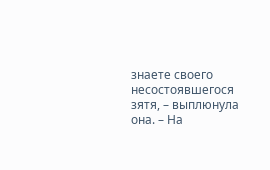знаете своего несостоявшегося зятя, – выплюнула она. – На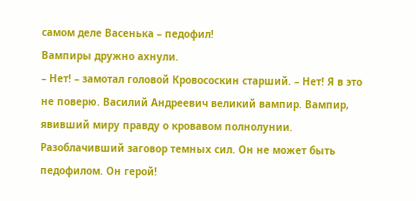самом деле Васенька – педофил!
Вампиры дружно ахнули.
– Нет! – замотал головой Кровососкин старший. – Нет! Я в это не поверю. Василий Андреевич великий вампир. Вампир, явивший миру правду о кровавом полнолунии. Разоблачивший заговор темных сил. Он не может быть педофилом. Он герой!